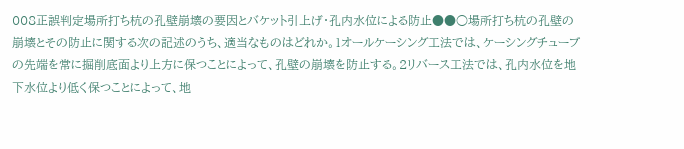008正誤判定場所打ち杭の孔壁崩壊の要因とバケット引上げ・孔内水位による防止●●○場所打ち杭の孔壁の崩壊とその防止に関する次の記述のうち、適当なものはどれか。1オールケーシング工法では、ケーシングチューブの先端を常に掘削底面より上方に保つことによって、孔壁の崩壊を防止する。2リバース工法では、孔内水位を地下水位より低く保つことによって、地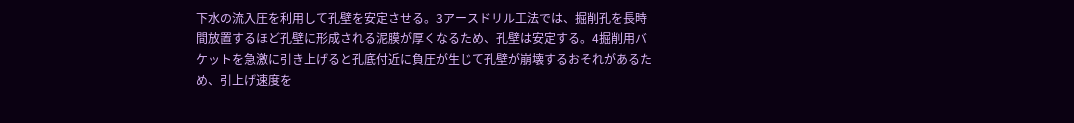下水の流入圧を利用して孔壁を安定させる。3アースドリル工法では、掘削孔を長時間放置するほど孔壁に形成される泥膜が厚くなるため、孔壁は安定する。4掘削用バケットを急激に引き上げると孔底付近に負圧が生じて孔壁が崩壊するおそれがあるため、引上げ速度を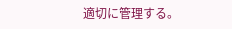適切に管理する。